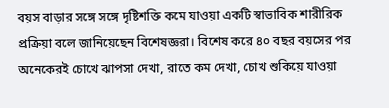বয়স বাড়ার সঙ্গে সঙ্গে দৃষ্টিশক্তি কমে যাওয়া একটি স্বাভাবিক শারীরিক প্রক্রিয়া বলে জানিয়েছেন বিশেষজ্ঞরা। বিশেষ করে ৪০ বছর বয়সের পর অনেকেরই চোখে ঝাপসা দেখা, রাতে কম দেখা, চোখ শুকিয়ে যাওয়া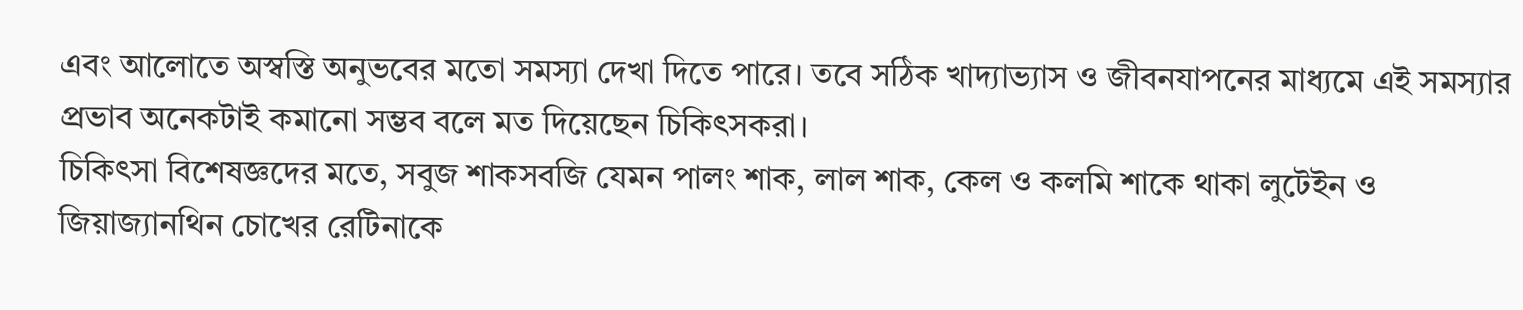এবং আলোতে অস্বস্তি অনুভবের মতো সমস্যা দেখা দিতে পারে। তবে সঠিক খাদ্যাভ্যাস ও জীবনযাপনের মাধ্যমে এই সমস্যার প্রভাব অনেকটাই কমানো সম্ভব বলে মত দিয়েছেন চিকিৎসকরা।
চিকিৎসা বিশেষজ্ঞদের মতে, সবুজ শাকসবজি যেমন পালং শাক, লাল শাক, কেল ও কলমি শাকে থাকা লুটেইন ও জিয়াজ্যানথিন চোখের রেটিনাকে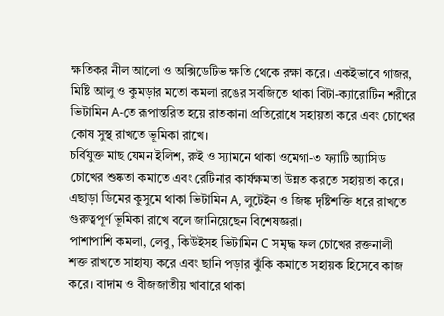ক্ষতিকর নীল আলো ও অক্সিডেটিভ ক্ষতি থেকে রক্ষা করে। একইভাবে গাজর, মিষ্টি আলু ও কুমড়ার মতো কমলা রঙের সবজিতে থাকা বিটা-ক্যারোটিন শরীরে ভিটামিন A-তে রূপান্তরিত হয়ে রাতকানা প্রতিরোধে সহায়তা করে এবং চোখের কোষ সুস্থ রাখতে ভূমিকা রাখে।
চর্বিযুক্ত মাছ যেমন ইলিশ, রুই ও স্যামনে থাকা ওমেগা-৩ ফ্যাটি অ্যাসিড চোখের শুষ্কতা কমাতে এবং রেটিনার কার্যক্ষমতা উন্নত করতে সহায়তা করে। এছাড়া ডিমের কুসুমে থাকা ভিটামিন A, লুটেইন ও জিঙ্ক দৃষ্টিশক্তি ধরে রাখতে গুরুত্বপূর্ণ ভূমিকা রাখে বলে জানিয়েছেন বিশেষজ্ঞরা।
পাশাপাশি কমলা, লেবু, কিউইসহ ভিটামিন C সমৃদ্ধ ফল চোখের রক্তনালী শক্ত রাখতে সাহায্য করে এবং ছানি পড়ার ঝুঁকি কমাতে সহায়ক হিসেবে কাজ করে। বাদাম ও বীজজাতীয় খাবারে থাকা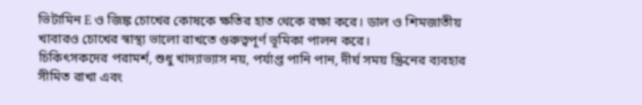ভিটামিন E ও জিঙ্ক চোখের কোষকে ক্ষতির হাত থেকে রক্ষা করে। ডাল ও শিমজাতীয় খাবারও চোখের স্বাস্থ্য ভালো রাখতে গুরুত্বপূর্ণ ভূমিকা পালন করে।
চিকিৎসকদের পরামর্শ, শুধু খাদ্যাভ্যাস নয়, পর্যাপ্ত পানি পান, দীর্ঘ সময় স্ক্রিনের ব্যবহার সীমিত রাখা এবং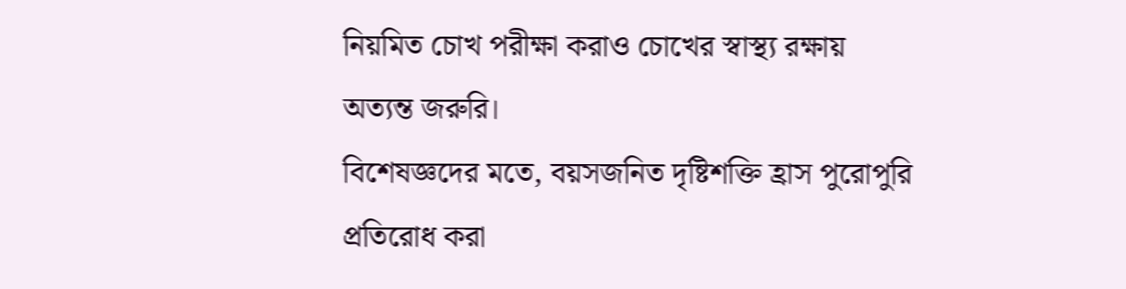নিয়মিত চোখ পরীক্ষা করাও চোখের স্বাস্থ্য রক্ষায় অত্যন্ত জরুরি।
বিশেষজ্ঞদের মতে, বয়সজনিত দৃষ্টিশক্তি হ্রাস পুরোপুরি প্রতিরোধ করা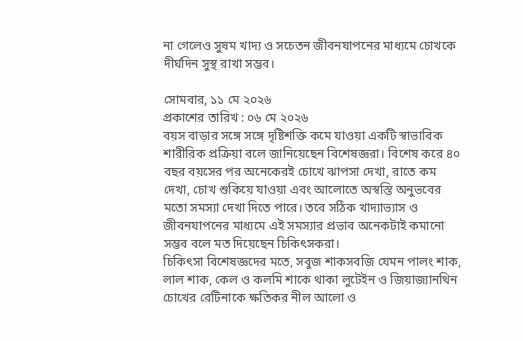না গেলেও সুষম খাদ্য ও সচেতন জীবনযাপনের মাধ্যমে চোখকে দীর্ঘদিন সুস্থ রাখা সম্ভব।

সোমবার, ১১ মে ২০২৬
প্রকাশের তারিখ : ০৬ মে ২০২৬
বয়স বাড়ার সঙ্গে সঙ্গে দৃষ্টিশক্তি কমে যাওয়া একটি স্বাভাবিক শারীরিক প্রক্রিয়া বলে জানিয়েছেন বিশেষজ্ঞরা। বিশেষ করে ৪০ বছর বয়সের পর অনেকেরই চোখে ঝাপসা দেখা, রাতে কম দেখা, চোখ শুকিয়ে যাওয়া এবং আলোতে অস্বস্তি অনুভবের মতো সমস্যা দেখা দিতে পারে। তবে সঠিক খাদ্যাভ্যাস ও জীবনযাপনের মাধ্যমে এই সমস্যার প্রভাব অনেকটাই কমানো সম্ভব বলে মত দিয়েছেন চিকিৎসকরা।
চিকিৎসা বিশেষজ্ঞদের মতে, সবুজ শাকসবজি যেমন পালং শাক, লাল শাক, কেল ও কলমি শাকে থাকা লুটেইন ও জিয়াজ্যানথিন চোখের রেটিনাকে ক্ষতিকর নীল আলো ও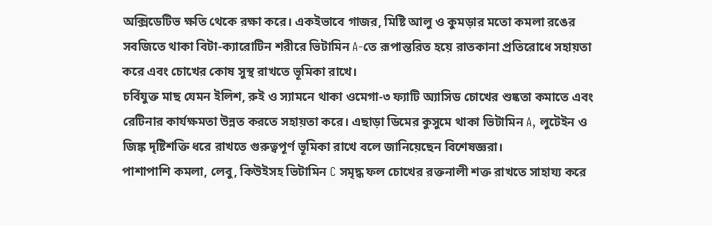অক্সিডেটিভ ক্ষতি থেকে রক্ষা করে। একইভাবে গাজর, মিষ্টি আলু ও কুমড়ার মতো কমলা রঙের সবজিতে থাকা বিটা-ক্যারোটিন শরীরে ভিটামিন A-তে রূপান্তরিত হয়ে রাতকানা প্রতিরোধে সহায়তা করে এবং চোখের কোষ সুস্থ রাখতে ভূমিকা রাখে।
চর্বিযুক্ত মাছ যেমন ইলিশ, রুই ও স্যামনে থাকা ওমেগা-৩ ফ্যাটি অ্যাসিড চোখের শুষ্কতা কমাতে এবং রেটিনার কার্যক্ষমতা উন্নত করতে সহায়তা করে। এছাড়া ডিমের কুসুমে থাকা ভিটামিন A, লুটেইন ও জিঙ্ক দৃষ্টিশক্তি ধরে রাখতে গুরুত্বপূর্ণ ভূমিকা রাখে বলে জানিয়েছেন বিশেষজ্ঞরা।
পাশাপাশি কমলা, লেবু, কিউইসহ ভিটামিন C সমৃদ্ধ ফল চোখের রক্তনালী শক্ত রাখতে সাহায্য করে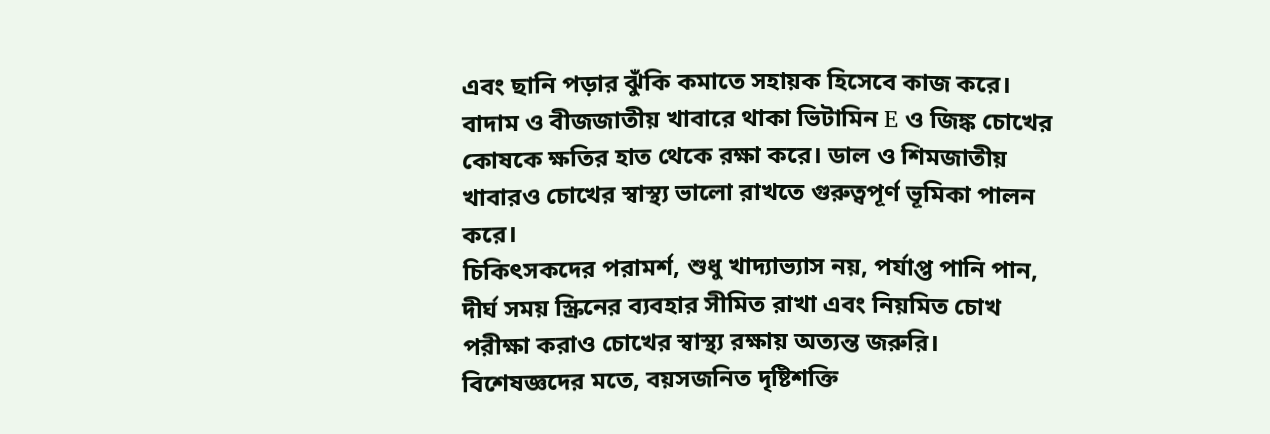এবং ছানি পড়ার ঝুঁকি কমাতে সহায়ক হিসেবে কাজ করে। বাদাম ও বীজজাতীয় খাবারে থাকা ভিটামিন E ও জিঙ্ক চোখের কোষকে ক্ষতির হাত থেকে রক্ষা করে। ডাল ও শিমজাতীয় খাবারও চোখের স্বাস্থ্য ভালো রাখতে গুরুত্বপূর্ণ ভূমিকা পালন করে।
চিকিৎসকদের পরামর্শ, শুধু খাদ্যাভ্যাস নয়, পর্যাপ্ত পানি পান, দীর্ঘ সময় স্ক্রিনের ব্যবহার সীমিত রাখা এবং নিয়মিত চোখ পরীক্ষা করাও চোখের স্বাস্থ্য রক্ষায় অত্যন্ত জরুরি।
বিশেষজ্ঞদের মতে, বয়সজনিত দৃষ্টিশক্তি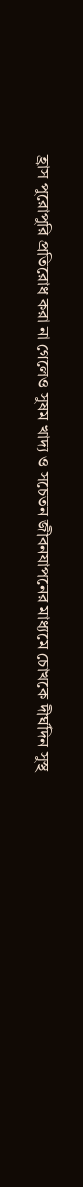হ্রাস পুরোপুরি প্রতিরোধ করা না গেলেও সুষম খাদ্য ও সচেতন জীবনযাপনের মাধ্যমে চোখকে দীর্ঘদিন সুস্থ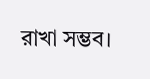রাখা সম্ভব।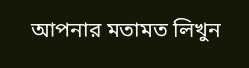আপনার মতামত লিখুন